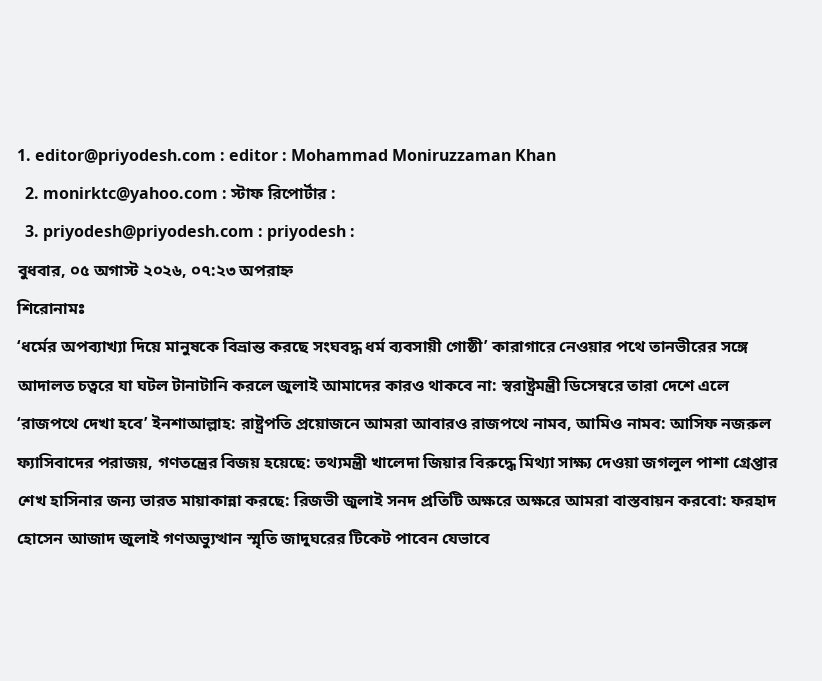1. editor@priyodesh.com : editor : Mohammad Moniruzzaman Khan
  2. monirktc@yahoo.com : স্টাফ রিপোর্টার :
  3. priyodesh@priyodesh.com : priyodesh :
বুধবার, ০৫ অগাস্ট ২০২৬, ০৭:২৩ অপরাহ্ন
শিরোনামঃ
‘ধর্মের অপব্যাখ্যা দিয়ে মানুষকে বিভ্রান্ত করছে সংঘবদ্ধ ধর্ম ব্যবসায়ী গোষ্ঠী’ কারাগারে নেওয়ার পথে তানভীরের সঙ্গে আদালত চত্বরে যা ঘটল টানাটানি করলে জুলাই আমাদের কারও থাকবে না: স্বরাষ্ট্রমন্ত্রী ডিসেম্বরে তারা দেশে এলে ‘রাজপথে দেখা হবে’ ইনশাআল্লাহ: রাষ্ট্রপতি প্রয়োজনে আমরা আবারও রাজপথে নামব, আমিও নামব: আসিফ নজরুল ফ্যাসিবাদের পরাজয়, গণতন্ত্রের বিজয় হয়েছে: তথ্যমন্ত্রী খালেদা জিয়ার বিরুদ্ধে মিথ্যা সাক্ষ্য দেওয়া জগলুল পাশা গ্রেপ্তার শেখ হাসিনার জন্য ভারত মায়াকান্না করছে: রিজভী জুলাই সনদ প্রতিটি অক্ষরে অক্ষরে আমরা বাস্তবায়ন করবো: ফরহাদ হোসেন আজাদ জুলাই গণঅভ্যুত্থান স্মৃতি জাদুঘরের টিকেট পাবেন যেভাবে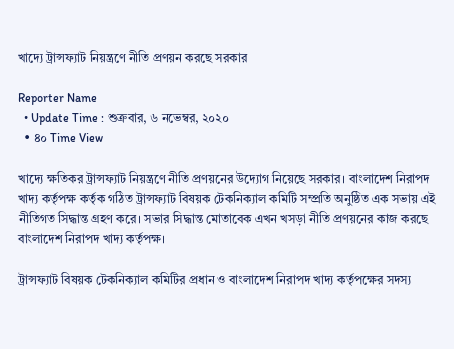খাদ্যে ট্রান্সফ্যাট নিয়ন্ত্রণে নীতি প্রণয়ন করছে সরকার

Reporter Name
  • Update Time : শুক্রবার, ৬ নভেম্বর, ২০২০
  • ৪০ Time View

খাদ্যে ক্ষতিকর ট্রান্সফ্যাট নিয়ন্ত্রণে নীতি প্রণয়নের উদ্যোগ নিয়েছে সরকার। বাংলাদেশ নিরাপদ খাদ্য কর্তৃপক্ষ কর্তৃক গঠিত ট্রান্সফ্যাট বিষয়ক টেকনিক্যাল কমিটি সম্প্রতি অনুষ্ঠিত এক সভায় এই নীতিগত সিদ্ধান্ত গ্রহণ করে। সভার সিদ্ধান্ত মোতাবেক এখন খসড়া নীতি প্রণয়নের কাজ করছে বাংলাদেশ নিরাপদ খাদ্য কর্তৃপক্ষ।

ট্রান্সফ্যাট বিষয়ক টেকনিক্যাল কমিটির প্রধান ও বাংলাদেশ নিরাপদ খাদ্য কর্তৃপক্ষের সদস্য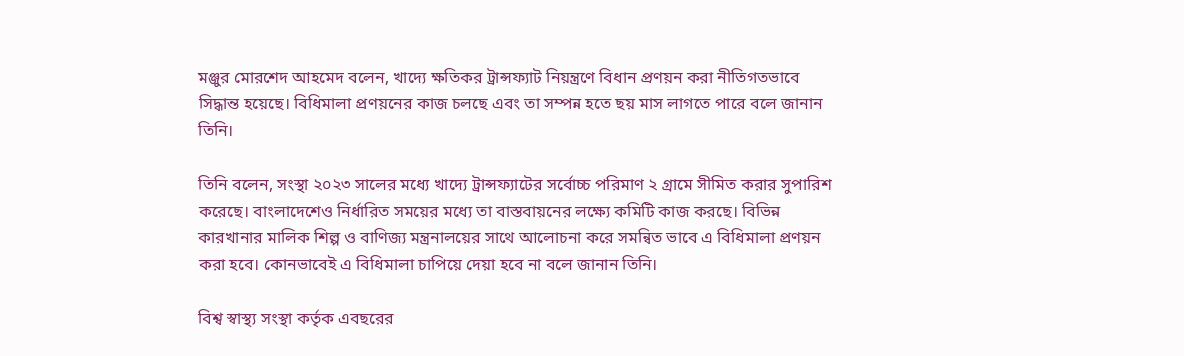মঞ্জুর মোরশেদ আহমেদ বলেন, খাদ্যে ক্ষতিকর ট্রান্সফ্যাট নিয়ন্ত্রণে বিধান প্রণয়ন করা নীতিগতভাবে সিদ্ধান্ত হয়েছে। বিধিমালা প্রণয়নের কাজ চলছে এবং তা সম্পন্ন হতে ছয় মাস লাগতে পারে বলে জানান তিনি।

তিনি বলেন, সংস্থা ২০২৩ সালের মধ্যে খাদ্যে ট্রান্সফ্যাটের সর্বোচ্চ পরিমাণ ২ গ্রামে সীমিত করার সুপারিশ করেছে। বাংলাদেশেও নির্ধারিত সময়ের মধ্যে তা বাস্তবায়নের লক্ষ্যে কমিটি কাজ করছে। বিভিন্ন কারখানার মালিক শিল্প ও বাণিজ্য মন্ত্রনালয়ের সাথে আলোচনা করে সমন্বিত ভাবে এ বিধিমালা প্রণয়ন করা হবে। কোনভাবেই এ বিধিমালা চাপিয়ে দেয়া হবে না বলে জানান তিনি।

বিশ্ব স্বাস্থ্য সংস্থা কর্তৃক এবছরের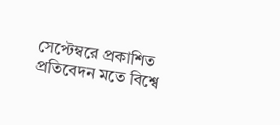সেপ্টেম্বরে প্রকাশিত প্রতিবেদন মতে বিশ্বে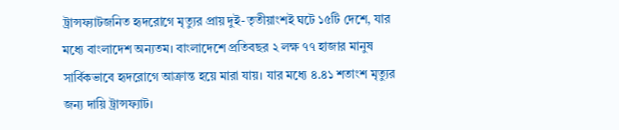ট্রান্সফ্যাটজনিত হৃদরোগে মৃত্যুর প্রায় দুই-তৃতীয়াংশই ঘটে ১৫টি দেশে, যার মধ্যে বাংলাদেশ অন্যতম। বাংলাদেশে প্রতিবছর ২ লক্ষ ৭৭ হাজার মানুষ সার্বিকভাবে হৃদরোগে আক্রান্ত হয়ে মারা যায়। যার মধ্যে ৪.৪১ শতাংশ মৃত্যুর জন্য দায়ি ট্রান্সফ্যাট।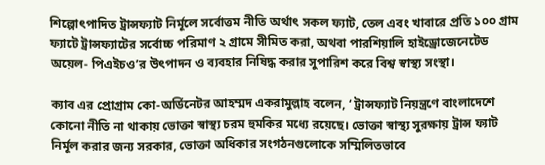শিল্পোৎপাদিত ট্রান্সফ্যাট নির্মূলে সর্বোত্তম নীতি অর্থাৎ সকল ফ্যাট, তেল এবং খাবারে প্রতি ১০০ গ্রাম ফ্যাটে ট্রান্সফ্যাটের সর্বোচ্চ পরিমাণ ২ গ্রামে সীমিত করা, অথবা পারশিয়ালি হাইড্রোজেনেটেড অয়েল- পিএইচও’র উৎপাদন ও ব্যবহার নিষিদ্ধ করার সুপারিশ করে বিশ্ব স্বাস্থ্য সংস্থা।

ক্যাব এর প্রোগ্রাম কো-অর্ডিনেটর আহম্মদ একরামুল্লাহ বলেন, ‘ ট্রান্সফ্যাট নিয়ন্ত্রণে বাংলাদেশে কোনো নীতি না থাকায় ভোক্তা স্বাস্থ্য চরম হুমকির মধ্যে রয়েছে। ভোক্তা স্বাস্থ্য সুরক্ষায় ট্রান্স ফ্যাট নির্মূল করার জন্য সরকার, ভোক্তা অধিকার সংগঠনগুলোকে সম্মিলিতভাবে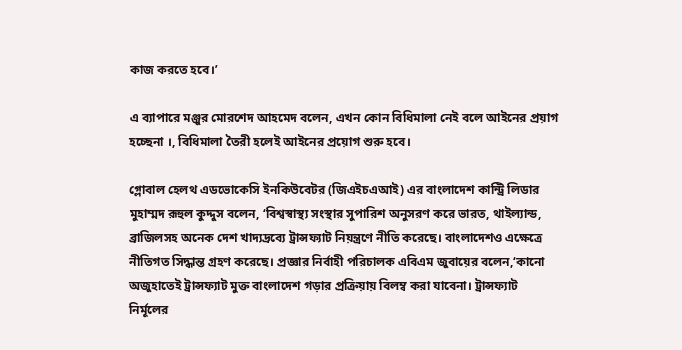কাজ করতে হবে।’

এ ব্যাপারে মঞ্জুর মোরশেদ আহমেদ বলেন, এখন কোন বিধিমালা নেই বলে আইনের প্রয়াগ হচ্ছেনা ।, বিধিমালা তৈরী হলেই আইনের প্রয়োগ শুরু হবে।

গ্লোবাল হেলথ এডভোকেসি ইনকিউবেটর (জিএইচএআই) এর বাংলাদেশ কান্ট্রি লিডার মুহাম্মদ রূহুল কুদ্দুস বলেন, ‘বিশ্বস্বাস্থ্য সংস্থার সুপারিশ অনুসরণ করে ভারত, থাইল্যান্ড, ব্রাজিলসহ অনেক দেশ খাদ্যদ্রব্যে ট্রান্সফ্যাট নিয়ন্ত্রণে নীতি করেছে। বাংলাদেশও এক্ষেত্রে নীতিগত সিদ্ধান্ত গ্রহণ করেছে। প্রজ্ঞার নির্বাহী পরিচালক এবিএম জুবায়ের বলেন,‘কানো অজুহাতেই ট্রান্সফ্যাট মুক্ত বাংলাদেশ গড়ার প্রক্রিয়ায় বিলম্ব করা যাবেনা। ট্রান্সফ্যাট নির্মূলের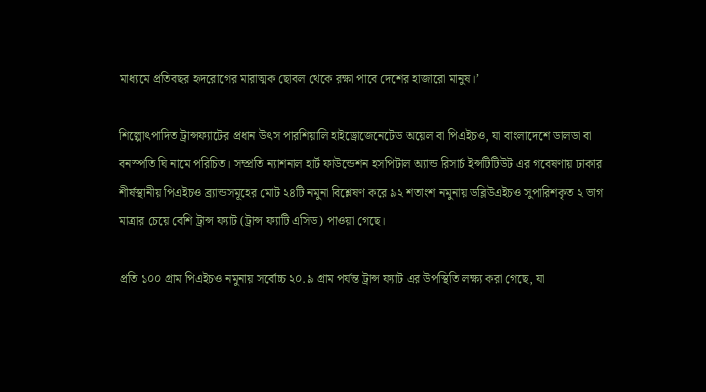মাধ্যমে প্রতিবছর হৃদরোগের মারাত্মক ছোবল থেকে রক্ষা পাবে দেশের হাজারো মানুষ।’

শিল্পোৎপাদিত ট্রান্সফ্যাটের প্রধান উৎস পারশিয়ালি হাইড্রোজেনেটেড অয়েল বা পিএইচও, যা বাংলাদেশে ডালডা বা বনস্পতি ঘি নামে পরিচিত। সম্প্রতি ন্যাশনাল হার্ট ফাউন্ডেশন হসপিটাল অ্যান্ড রিসার্চ ইন্সটিটিউট এর গবেষণায় ঢাকার শীর্ষস্থানীয় পিএইচও ব্র্যান্ডসমূহের মোট ২৪টি নমুনা বিশ্লেষণ করে ৯২ শতাংশ নমুনায় ডব্লিউএইচও সুপারিশকৃত ২ ভাগ মাত্রার চেয়ে বেশি ট্রান্স ফ্যাট (ট্রান্স ফ্যাটি এসিড) পাওয়া গেছে।

প্রতি ১০০ গ্রাম পিএইচও নমুনায় সর্বোচ্চ ২০.৯ গ্রাম পর্যন্ত ট্রান্স ফ্যাট এর উপস্থিতি লক্ষ্য করা গেছে, যা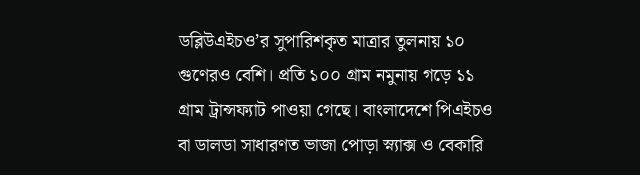ডব্লিউএইচও’র সুপারিশকৃত মাত্রার তুলনায় ১০ গুণেরও বেশি। প্রতি ১০০ গ্রাম নমুনায় গড়ে ১১ গ্রাম ট্রান্সফ্যাট পাওয়া গেছে। বাংলাদেশে পিএইচও বা ডালডা সাধারণত ভাজা পোড়া স্ন্যাক্স ও বেকারি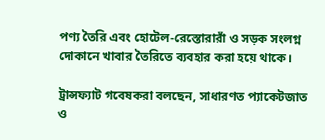পণ্য তৈরি এবং হোটেল-রেস্তোরারাঁ ও সড়ক সংলগ্ন দোকানে খাবার তৈরিতে ব্যবহার করা হয়ে থাকে।

ট্রান্সফ্যাট গবেষকরা বলছেন, সাধারণত প্যাকেটজাত ও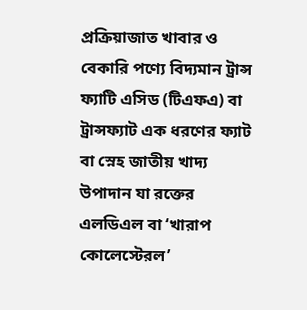প্রক্রিয়াজাত খাবার ও বেকারি পণ্যে বিদ্যমান ট্রান্স ফ্যাটি এসিড (টিএফএ) বা ট্রান্সফ্যাট এক ধরণের ফ্যাট বা স্নেহ জাতীয় খাদ্য উপাদান যা রক্তের এলডিএল বা ‘খারাপ কোলেস্টেরল’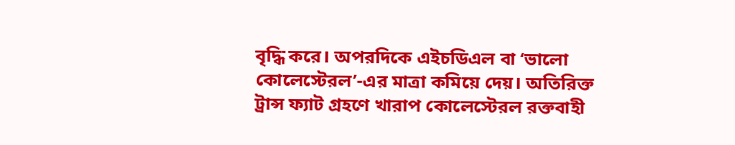বৃদ্ধি করে। অপরদিকে এইচডিএল বা ‘ভালো কোলেস্টেরল’-এর মাত্রা কমিয়ে দেয়। অতিরিক্ত ট্রান্স ফ্যাট গ্রহণে খারাপ কোলেস্টেরল রক্তবাহী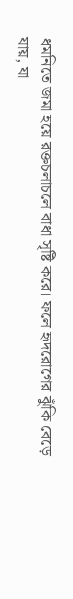ধমনিতে জমা হয়ে রক্তচলাচলে বাধা সৃষ্টি করে। ফলে হৃদরোগের ঝুঁকি বেড়ে যায়, যা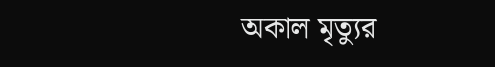অকাল মৃত্যুর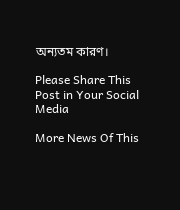অন্যতম কারণ।

Please Share This Post in Your Social Media

More News Of This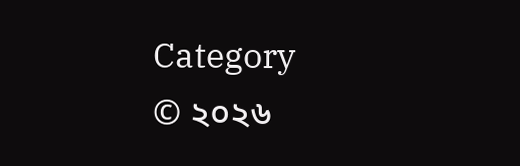Category
© ২০২৬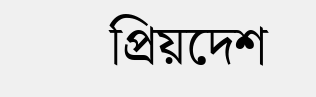প্রিয়দেশ